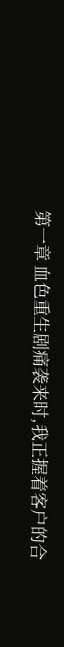第一章 血色重生剧痛袭来时,我正握着客户的合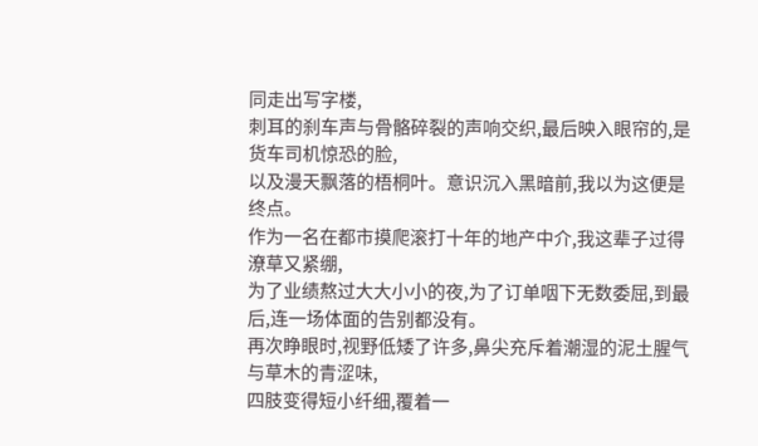同走出写字楼,
刺耳的刹车声与骨骼碎裂的声响交织,最后映入眼帘的,是货车司机惊恐的脸,
以及漫天飘落的梧桐叶。意识沉入黑暗前,我以为这便是终点。
作为一名在都市摸爬滚打十年的地产中介,我这辈子过得潦草又紧绷,
为了业绩熬过大大小小的夜,为了订单咽下无数委屈,到最后,连一场体面的告别都没有。
再次睁眼时,视野低矮了许多,鼻尖充斥着潮湿的泥土腥气与草木的青涩味,
四肢变得短小纤细,覆着一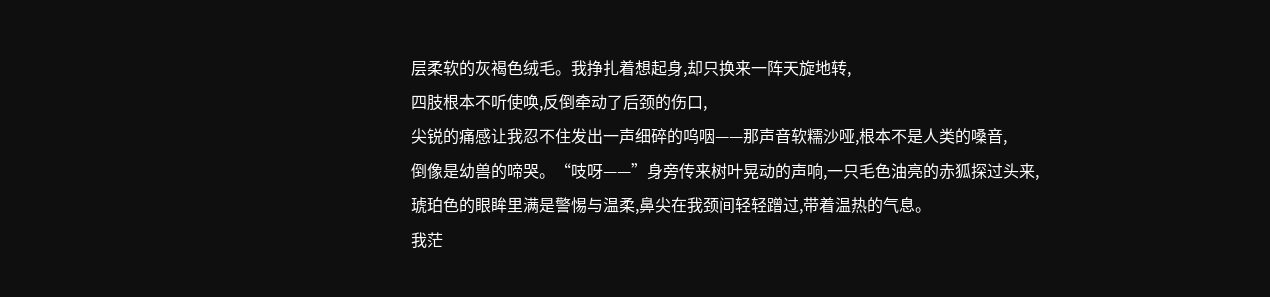层柔软的灰褐色绒毛。我挣扎着想起身,却只换来一阵天旋地转,
四肢根本不听使唤,反倒牵动了后颈的伤口,
尖锐的痛感让我忍不住发出一声细碎的呜咽——那声音软糯沙哑,根本不是人类的嗓音,
倒像是幼兽的啼哭。“吱呀——”身旁传来树叶晃动的声响,一只毛色油亮的赤狐探过头来,
琥珀色的眼眸里满是警惕与温柔,鼻尖在我颈间轻轻蹭过,带着温热的气息。
我茫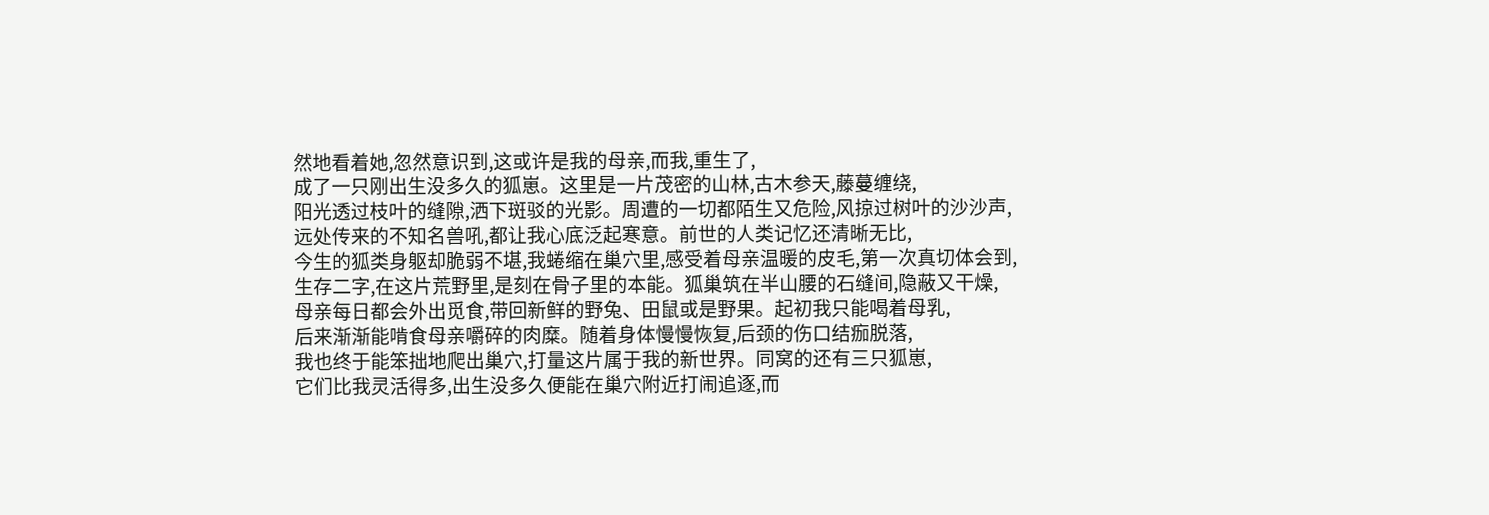然地看着她,忽然意识到,这或许是我的母亲,而我,重生了,
成了一只刚出生没多久的狐崽。这里是一片茂密的山林,古木参天,藤蔓缠绕,
阳光透过枝叶的缝隙,洒下斑驳的光影。周遭的一切都陌生又危险,风掠过树叶的沙沙声,
远处传来的不知名兽吼,都让我心底泛起寒意。前世的人类记忆还清晰无比,
今生的狐类身躯却脆弱不堪,我蜷缩在巢穴里,感受着母亲温暖的皮毛,第一次真切体会到,
生存二字,在这片荒野里,是刻在骨子里的本能。狐巢筑在半山腰的石缝间,隐蔽又干燥,
母亲每日都会外出觅食,带回新鲜的野兔、田鼠或是野果。起初我只能喝着母乳,
后来渐渐能啃食母亲嚼碎的肉糜。随着身体慢慢恢复,后颈的伤口结痂脱落,
我也终于能笨拙地爬出巢穴,打量这片属于我的新世界。同窝的还有三只狐崽,
它们比我灵活得多,出生没多久便能在巢穴附近打闹追逐,而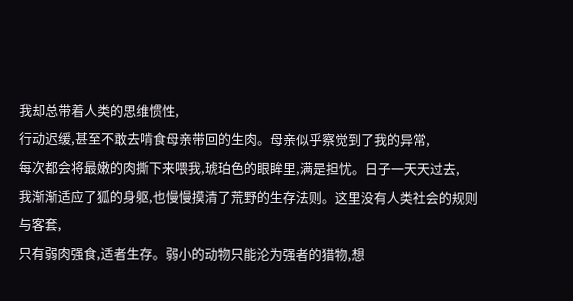我却总带着人类的思维惯性,
行动迟缓,甚至不敢去啃食母亲带回的生肉。母亲似乎察觉到了我的异常,
每次都会将最嫩的肉撕下来喂我,琥珀色的眼眸里,满是担忧。日子一天天过去,
我渐渐适应了狐的身躯,也慢慢摸清了荒野的生存法则。这里没有人类社会的规则与客套,
只有弱肉强食,适者生存。弱小的动物只能沦为强者的猎物,想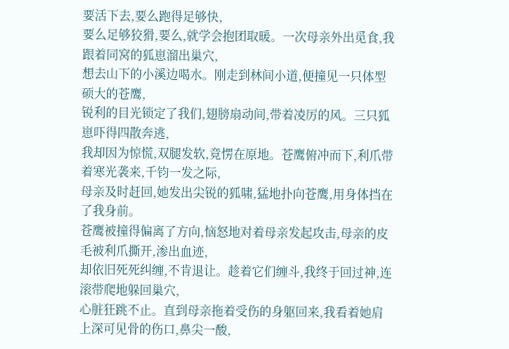要活下去,要么跑得足够快,
要么足够狡猾,要么,就学会抱团取暖。一次母亲外出觅食,我跟着同窝的狐崽溜出巢穴,
想去山下的小溪边喝水。刚走到林间小道,便撞见一只体型硕大的苍鹰,
锐利的目光锁定了我们,翅膀扇动间,带着凌厉的风。三只狐崽吓得四散奔逃,
我却因为惊慌,双腿发软,竟愣在原地。苍鹰俯冲而下,利爪带着寒光袭来,千钧一发之际,
母亲及时赶回,她发出尖锐的狐啸,猛地扑向苍鹰,用身体挡在了我身前。
苍鹰被撞得偏离了方向,恼怒地对着母亲发起攻击,母亲的皮毛被利爪撕开,渗出血迹,
却依旧死死纠缠,不肯退让。趁着它们缠斗,我终于回过神,连滚带爬地躲回巢穴,
心脏狂跳不止。直到母亲拖着受伤的身躯回来,我看着她肩上深可见骨的伤口,鼻尖一酸,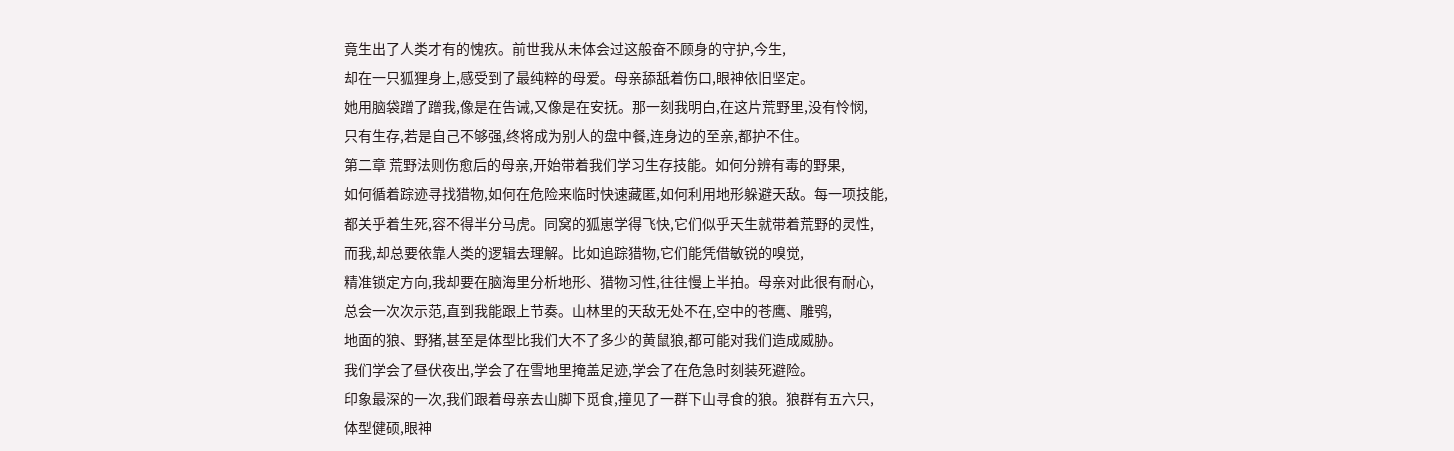竟生出了人类才有的愧疚。前世我从未体会过这般奋不顾身的守护,今生,
却在一只狐狸身上,感受到了最纯粹的母爱。母亲舔舐着伤口,眼神依旧坚定。
她用脑袋蹭了蹭我,像是在告诫,又像是在安抚。那一刻我明白,在这片荒野里,没有怜悯,
只有生存,若是自己不够强,终将成为别人的盘中餐,连身边的至亲,都护不住。
第二章 荒野法则伤愈后的母亲,开始带着我们学习生存技能。如何分辨有毒的野果,
如何循着踪迹寻找猎物,如何在危险来临时快速藏匿,如何利用地形躲避天敌。每一项技能,
都关乎着生死,容不得半分马虎。同窝的狐崽学得飞快,它们似乎天生就带着荒野的灵性,
而我,却总要依靠人类的逻辑去理解。比如追踪猎物,它们能凭借敏锐的嗅觉,
精准锁定方向,我却要在脑海里分析地形、猎物习性,往往慢上半拍。母亲对此很有耐心,
总会一次次示范,直到我能跟上节奏。山林里的天敌无处不在,空中的苍鹰、雕鸮,
地面的狼、野猪,甚至是体型比我们大不了多少的黄鼠狼,都可能对我们造成威胁。
我们学会了昼伏夜出,学会了在雪地里掩盖足迹,学会了在危急时刻装死避险。
印象最深的一次,我们跟着母亲去山脚下觅食,撞见了一群下山寻食的狼。狼群有五六只,
体型健硕,眼神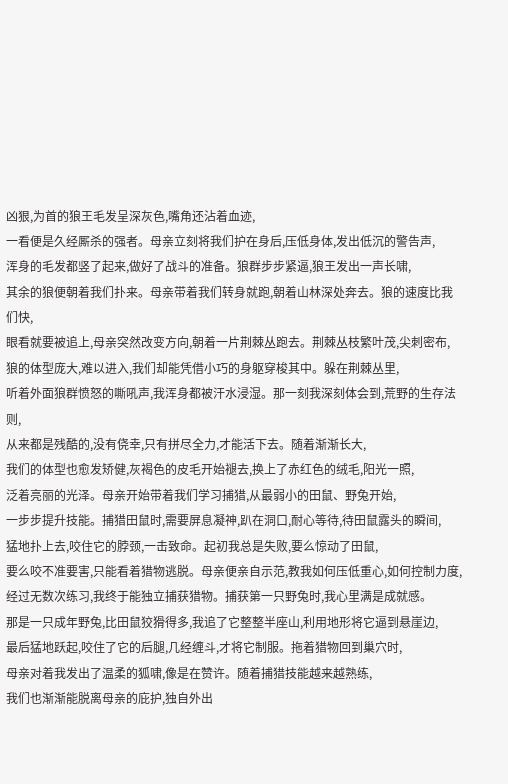凶狠,为首的狼王毛发呈深灰色,嘴角还沾着血迹,
一看便是久经厮杀的强者。母亲立刻将我们护在身后,压低身体,发出低沉的警告声,
浑身的毛发都竖了起来,做好了战斗的准备。狼群步步紧逼,狼王发出一声长啸,
其余的狼便朝着我们扑来。母亲带着我们转身就跑,朝着山林深处奔去。狼的速度比我们快,
眼看就要被追上,母亲突然改变方向,朝着一片荆棘丛跑去。荆棘丛枝繁叶茂,尖刺密布,
狼的体型庞大,难以进入,我们却能凭借小巧的身躯穿梭其中。躲在荆棘丛里,
听着外面狼群愤怒的嘶吼声,我浑身都被汗水浸湿。那一刻我深刻体会到,荒野的生存法则,
从来都是残酷的,没有侥幸,只有拼尽全力,才能活下去。随着渐渐长大,
我们的体型也愈发矫健,灰褐色的皮毛开始褪去,换上了赤红色的绒毛,阳光一照,
泛着亮丽的光泽。母亲开始带着我们学习捕猎,从最弱小的田鼠、野兔开始,
一步步提升技能。捕猎田鼠时,需要屏息凝神,趴在洞口,耐心等待,待田鼠露头的瞬间,
猛地扑上去,咬住它的脖颈,一击致命。起初我总是失败,要么惊动了田鼠,
要么咬不准要害,只能看着猎物逃脱。母亲便亲自示范,教我如何压低重心,如何控制力度,
经过无数次练习,我终于能独立捕获猎物。捕获第一只野兔时,我心里满是成就感。
那是一只成年野兔,比田鼠狡猾得多,我追了它整整半座山,利用地形将它逼到悬崖边,
最后猛地跃起,咬住了它的后腿,几经缠斗,才将它制服。拖着猎物回到巢穴时,
母亲对着我发出了温柔的狐啸,像是在赞许。随着捕猎技能越来越熟练,
我们也渐渐能脱离母亲的庇护,独自外出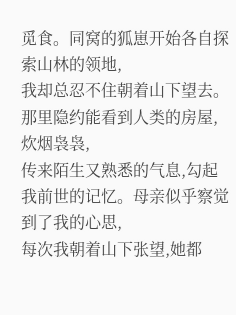觅食。同窝的狐崽开始各自探索山林的领地,
我却总忍不住朝着山下望去。那里隐约能看到人类的房屋,炊烟袅袅,
传来陌生又熟悉的气息,勾起我前世的记忆。母亲似乎察觉到了我的心思,
每次我朝着山下张望,她都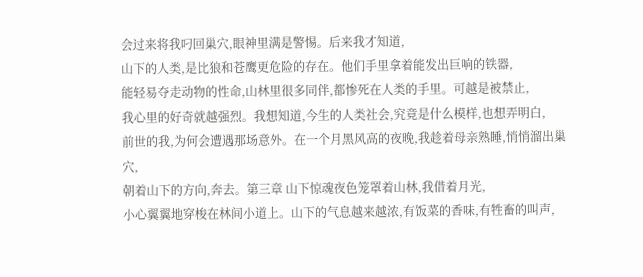会过来将我叼回巢穴,眼神里满是警惕。后来我才知道,
山下的人类,是比狼和苍鹰更危险的存在。他们手里拿着能发出巨响的铁器,
能轻易夺走动物的性命,山林里很多同伴,都惨死在人类的手里。可越是被禁止,
我心里的好奇就越强烈。我想知道,今生的人类社会,究竟是什么模样,也想弄明白,
前世的我,为何会遭遇那场意外。在一个月黑风高的夜晚,我趁着母亲熟睡,悄悄溜出巢穴,
朝着山下的方向,奔去。第三章 山下惊魂夜色笼罩着山林,我借着月光,
小心翼翼地穿梭在林间小道上。山下的气息越来越浓,有饭菜的香味,有牲畜的叫声,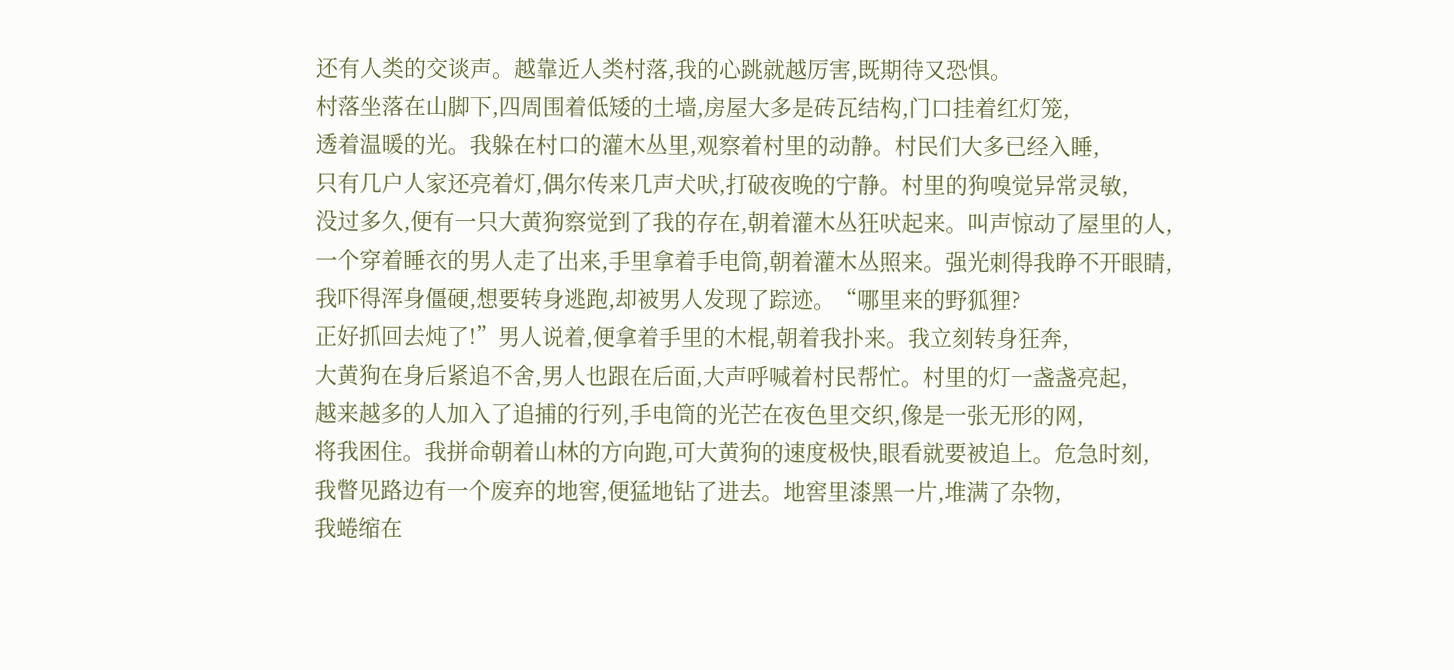还有人类的交谈声。越靠近人类村落,我的心跳就越厉害,既期待又恐惧。
村落坐落在山脚下,四周围着低矮的土墙,房屋大多是砖瓦结构,门口挂着红灯笼,
透着温暖的光。我躲在村口的灌木丛里,观察着村里的动静。村民们大多已经入睡,
只有几户人家还亮着灯,偶尔传来几声犬吠,打破夜晚的宁静。村里的狗嗅觉异常灵敏,
没过多久,便有一只大黄狗察觉到了我的存在,朝着灌木丛狂吠起来。叫声惊动了屋里的人,
一个穿着睡衣的男人走了出来,手里拿着手电筒,朝着灌木丛照来。强光刺得我睁不开眼睛,
我吓得浑身僵硬,想要转身逃跑,却被男人发现了踪迹。“哪里来的野狐狸?
正好抓回去炖了!”男人说着,便拿着手里的木棍,朝着我扑来。我立刻转身狂奔,
大黄狗在身后紧追不舍,男人也跟在后面,大声呼喊着村民帮忙。村里的灯一盏盏亮起,
越来越多的人加入了追捕的行列,手电筒的光芒在夜色里交织,像是一张无形的网,
将我困住。我拼命朝着山林的方向跑,可大黄狗的速度极快,眼看就要被追上。危急时刻,
我瞥见路边有一个废弃的地窖,便猛地钻了进去。地窖里漆黑一片,堆满了杂物,
我蜷缩在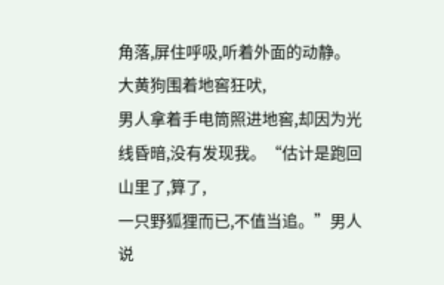角落,屏住呼吸,听着外面的动静。大黄狗围着地窖狂吠,
男人拿着手电筒照进地窖,却因为光线昏暗,没有发现我。“估计是跑回山里了,算了,
一只野狐狸而已,不值当追。”男人说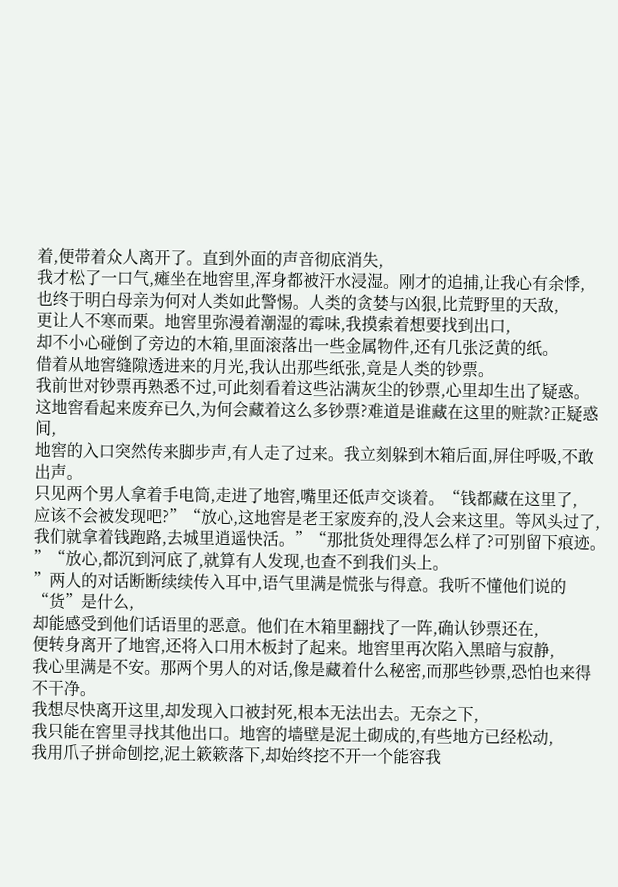着,便带着众人离开了。直到外面的声音彻底消失,
我才松了一口气,瘫坐在地窖里,浑身都被汗水浸湿。刚才的追捕,让我心有余悸,
也终于明白母亲为何对人类如此警惕。人类的贪婪与凶狠,比荒野里的天敌,
更让人不寒而栗。地窖里弥漫着潮湿的霉味,我摸索着想要找到出口,
却不小心碰倒了旁边的木箱,里面滚落出一些金属物件,还有几张泛黄的纸。
借着从地窖缝隙透进来的月光,我认出那些纸张,竟是人类的钞票。
我前世对钞票再熟悉不过,可此刻看着这些沾满灰尘的钞票,心里却生出了疑惑。
这地窖看起来废弃已久,为何会藏着这么多钞票?难道是谁藏在这里的赃款?正疑惑间,
地窖的入口突然传来脚步声,有人走了过来。我立刻躲到木箱后面,屏住呼吸,不敢出声。
只见两个男人拿着手电筒,走进了地窖,嘴里还低声交谈着。“钱都藏在这里了,
应该不会被发现吧?”“放心,这地窖是老王家废弃的,没人会来这里。等风头过了,
我们就拿着钱跑路,去城里逍遥快活。”“那批货处理得怎么样了?可别留下痕迹。
”“放心,都沉到河底了,就算有人发现,也查不到我们头上。
”两人的对话断断续续传入耳中,语气里满是慌张与得意。我听不懂他们说的“货”是什么,
却能感受到他们话语里的恶意。他们在木箱里翻找了一阵,确认钞票还在,
便转身离开了地窖,还将入口用木板封了起来。地窖里再次陷入黑暗与寂静,
我心里满是不安。那两个男人的对话,像是藏着什么秘密,而那些钞票,恐怕也来得不干净。
我想尽快离开这里,却发现入口被封死,根本无法出去。无奈之下,
我只能在窖里寻找其他出口。地窖的墙壁是泥土砌成的,有些地方已经松动,
我用爪子拼命刨挖,泥土簌簌落下,却始终挖不开一个能容我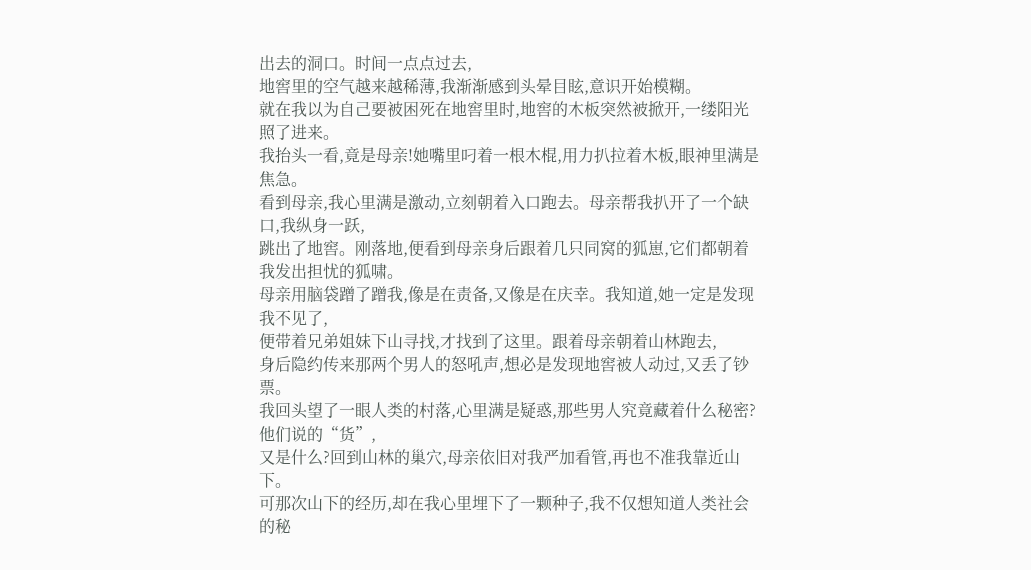出去的洞口。时间一点点过去,
地窖里的空气越来越稀薄,我渐渐感到头晕目眩,意识开始模糊。
就在我以为自己要被困死在地窖里时,地窖的木板突然被掀开,一缕阳光照了进来。
我抬头一看,竟是母亲!她嘴里叼着一根木棍,用力扒拉着木板,眼神里满是焦急。
看到母亲,我心里满是激动,立刻朝着入口跑去。母亲帮我扒开了一个缺口,我纵身一跃,
跳出了地窖。刚落地,便看到母亲身后跟着几只同窝的狐崽,它们都朝着我发出担忧的狐啸。
母亲用脑袋蹭了蹭我,像是在责备,又像是在庆幸。我知道,她一定是发现我不见了,
便带着兄弟姐妹下山寻找,才找到了这里。跟着母亲朝着山林跑去,
身后隐约传来那两个男人的怒吼声,想必是发现地窖被人动过,又丢了钞票。
我回头望了一眼人类的村落,心里满是疑惑,那些男人究竟藏着什么秘密?他们说的“货”,
又是什么?回到山林的巢穴,母亲依旧对我严加看管,再也不准我靠近山下。
可那次山下的经历,却在我心里埋下了一颗种子,我不仅想知道人类社会的秘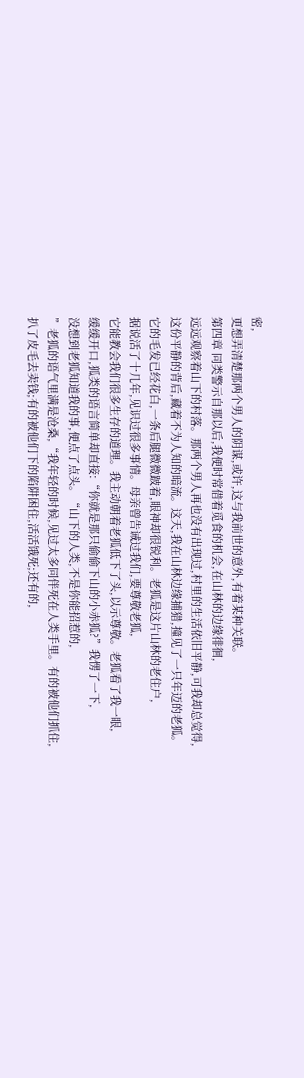密,
更想弄清楚那两个男人的阴谋,或许,这与我前世的意外,有着某种关联。
第四章 同类警示自那以后,我便时常借着觅食的机会,在山林的边缘徘徊,
远远观察着山下的村落。那两个男人再也没有出现过,村里的生活依旧平静,可我却总觉得,
这份平静的背后,藏着不为人知的暗流。这天,我在山林边缘捕猎,撞见了一只年迈的老狐。
它的毛发已经花白,一条后腿微微跛着,眼神却很锐利。老狐是这片山林的老住户,
据说活了十几年,见识过很多事情。母亲曾告诫过我们,要尊敬老狐,
它能教会我们很多生存的道理。我主动朝着老狐低下了头,以示尊敬。老狐看了我一眼,
缓缓开口,狐类的语言简单却直接:“你就是那只偷偷下山的小赤狐?”我愣了一下,
没想到老狐知道我的事,便点了点头。“山下的人类,不是你能招惹的,
”老狐的语气里满是沧桑,“我年轻的时候,见过太多同伴死在人类手里。有的被他们抓住,
扒了皮毛去卖钱;有的被他们下的陷阱困住,活活饿死;还有的,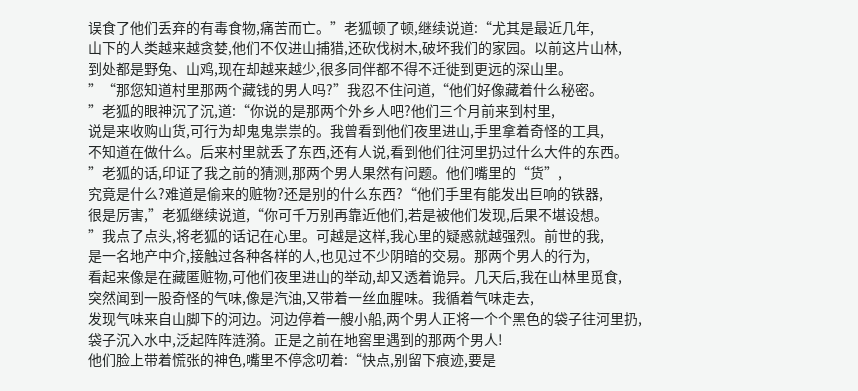误食了他们丢弃的有毒食物,痛苦而亡。”老狐顿了顿,继续说道:“尤其是最近几年,
山下的人类越来越贪婪,他们不仅进山捕猎,还砍伐树木,破坏我们的家园。以前这片山林,
到处都是野兔、山鸡,现在却越来越少,很多同伴都不得不迁徙到更远的深山里。
”“那您知道村里那两个藏钱的男人吗?”我忍不住问道,“他们好像藏着什么秘密。
”老狐的眼神沉了沉,道:“你说的是那两个外乡人吧?他们三个月前来到村里,
说是来收购山货,可行为却鬼鬼祟祟的。我曾看到他们夜里进山,手里拿着奇怪的工具,
不知道在做什么。后来村里就丢了东西,还有人说,看到他们往河里扔过什么大件的东西。
”老狐的话,印证了我之前的猜测,那两个男人果然有问题。他们嘴里的“货”,
究竟是什么?难道是偷来的赃物?还是别的什么东西?“他们手里有能发出巨响的铁器,
很是厉害,”老狐继续说道,“你可千万别再靠近他们,若是被他们发现,后果不堪设想。
”我点了点头,将老狐的话记在心里。可越是这样,我心里的疑惑就越强烈。前世的我,
是一名地产中介,接触过各种各样的人,也见过不少阴暗的交易。那两个男人的行为,
看起来像是在藏匿赃物,可他们夜里进山的举动,却又透着诡异。几天后,我在山林里觅食,
突然闻到一股奇怪的气味,像是汽油,又带着一丝血腥味。我循着气味走去,
发现气味来自山脚下的河边。河边停着一艘小船,两个男人正将一个个黑色的袋子往河里扔,
袋子沉入水中,泛起阵阵涟漪。正是之前在地窖里遇到的那两个男人!
他们脸上带着慌张的神色,嘴里不停念叨着:“快点,别留下痕迹,要是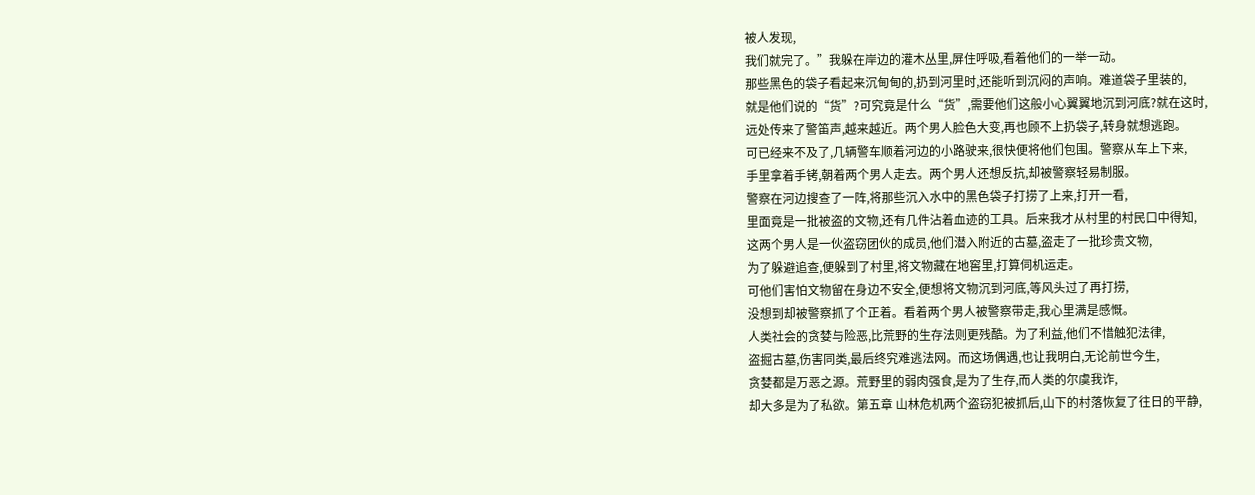被人发现,
我们就完了。”我躲在岸边的灌木丛里,屏住呼吸,看着他们的一举一动。
那些黑色的袋子看起来沉甸甸的,扔到河里时,还能听到沉闷的声响。难道袋子里装的,
就是他们说的“货”?可究竟是什么“货”,需要他们这般小心翼翼地沉到河底?就在这时,
远处传来了警笛声,越来越近。两个男人脸色大变,再也顾不上扔袋子,转身就想逃跑。
可已经来不及了,几辆警车顺着河边的小路驶来,很快便将他们包围。警察从车上下来,
手里拿着手铐,朝着两个男人走去。两个男人还想反抗,却被警察轻易制服。
警察在河边搜查了一阵,将那些沉入水中的黑色袋子打捞了上来,打开一看,
里面竟是一批被盗的文物,还有几件沾着血迹的工具。后来我才从村里的村民口中得知,
这两个男人是一伙盗窃团伙的成员,他们潜入附近的古墓,盗走了一批珍贵文物,
为了躲避追查,便躲到了村里,将文物藏在地窖里,打算伺机运走。
可他们害怕文物留在身边不安全,便想将文物沉到河底,等风头过了再打捞,
没想到却被警察抓了个正着。看着两个男人被警察带走,我心里满是感慨。
人类社会的贪婪与险恶,比荒野的生存法则更残酷。为了利益,他们不惜触犯法律,
盗掘古墓,伤害同类,最后终究难逃法网。而这场偶遇,也让我明白,无论前世今生,
贪婪都是万恶之源。荒野里的弱肉强食,是为了生存,而人类的尔虞我诈,
却大多是为了私欲。第五章 山林危机两个盗窃犯被抓后,山下的村落恢复了往日的平静,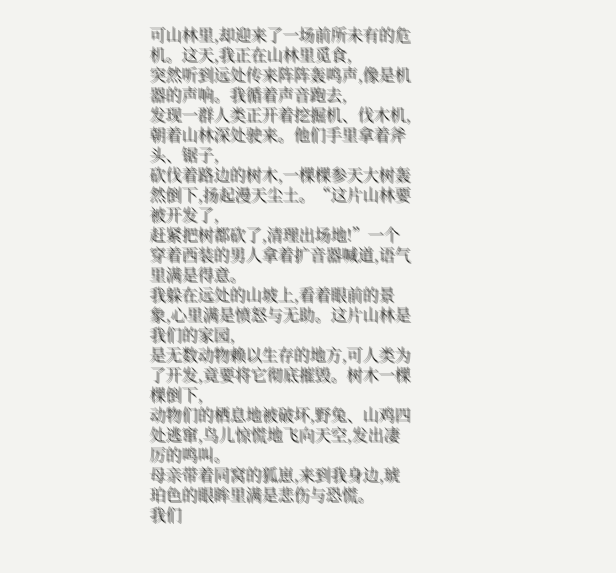可山林里,却迎来了一场前所未有的危机。这天,我正在山林里觅食,
突然听到远处传来阵阵轰鸣声,像是机器的声响。我循着声音跑去,
发现一群人类正开着挖掘机、伐木机,朝着山林深处驶来。他们手里拿着斧头、锯子,
砍伐着路边的树木,一棵棵参天大树轰然倒下,扬起漫天尘土。“这片山林要被开发了,
赶紧把树都砍了,清理出场地!”一个穿着西装的男人拿着扩音器喊道,语气里满是得意。
我躲在远处的山坡上,看着眼前的景象,心里满是愤怒与无助。这片山林是我们的家园,
是无数动物赖以生存的地方,可人类为了开发,竟要将它彻底摧毁。树木一棵棵倒下,
动物们的栖息地被破坏,野兔、山鸡四处逃窜,鸟儿惊慌地飞向天空,发出凄厉的鸣叫。
母亲带着同窝的狐崽,来到我身边,琥珀色的眼眸里满是悲伤与恐慌。
我们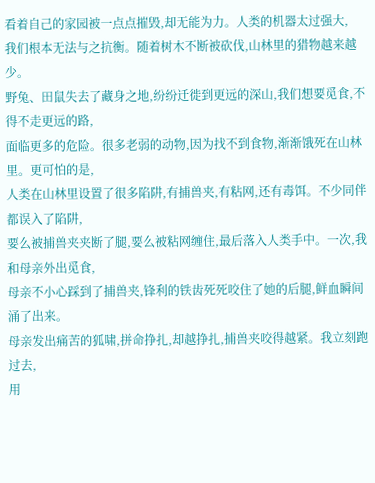看着自己的家园被一点点摧毁,却无能为力。人类的机器太过强大,
我们根本无法与之抗衡。随着树木不断被砍伐,山林里的猎物越来越少。
野兔、田鼠失去了藏身之地,纷纷迁徙到更远的深山,我们想要觅食,不得不走更远的路,
面临更多的危险。很多老弱的动物,因为找不到食物,渐渐饿死在山林里。更可怕的是,
人类在山林里设置了很多陷阱,有捕兽夹,有粘网,还有毒饵。不少同伴都误入了陷阱,
要么被捕兽夹夹断了腿,要么被粘网缠住,最后落入人类手中。一次,我和母亲外出觅食,
母亲不小心踩到了捕兽夹,锋利的铁齿死死咬住了她的后腿,鲜血瞬间涌了出来。
母亲发出痛苦的狐啸,拼命挣扎,却越挣扎,捕兽夹咬得越紧。我立刻跑过去,
用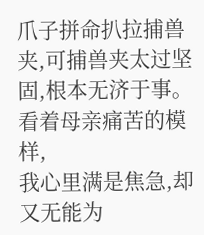爪子拼命扒拉捕兽夹,可捕兽夹太过坚固,根本无济于事。看着母亲痛苦的模样,
我心里满是焦急,却又无能为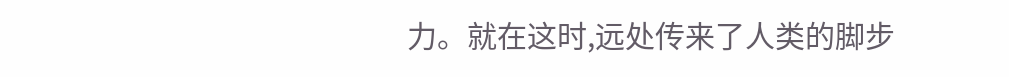力。就在这时,远处传来了人类的脚步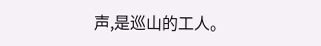声,是巡山的工人。